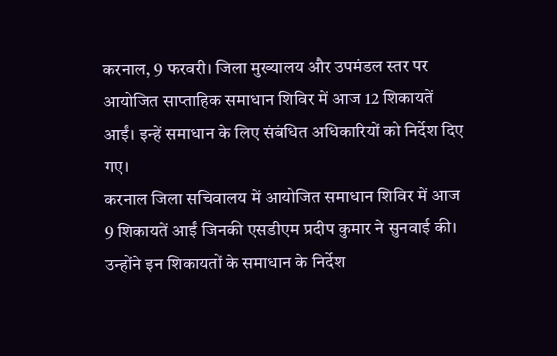करनाल, 9 फरवरी। जिला मुख्यालय और उपमंडल स्तर पर आयोजित साप्ताहिक समाधान शिविर में आज 12 शिकायतें आईं। इन्हें समाधान के लिए संबंधित अधिकारियों को निर्देश दिए गए।
करनाल जिला सचिवालय में आयोजित समाधान शिविर में आज 9 शिकायतें आईं जिनकी एसडीएम प्रदीप कुमार ने सुनवाई की। उन्होंने इन शिकायतों के समाधान के निर्देश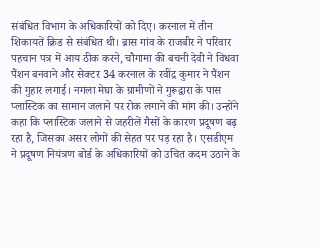संबंधित विभाग के अधिकारियों को दिए। करनाल में तीन शिकायतें क्रिड से संबंधित थी। ब्रास गांव के राजबीर ने परिवार पहचान पत्र में आय ठीक करने, चौगामा की बचनी देवी ने विधवा पैंशन बनवाने और सेक्टर 34 करनाल के रवींद्र कुमार ने पैंशन की गुहार लगाई। नगला मेघा के ग्रामीणों ने गुरूद्वारा के पास प्लास्टिक का सामान जलाने पर रोक लगाने की मांग की। उन्होंने कहा कि प्लास्टिक जलाने से जहरीलें गैसों के कारण प्रदूषण बढ़ रहा है, जिसका असर लोगों की सेहत पर पड़ रहा है। एसडीएम ने प्रदूषण नियंत्रण बोर्ड के अधिकारियों को उचित कदम उठाने के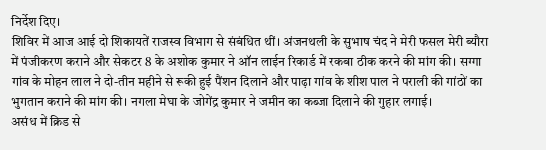निर्देश दिए।
शिविर में आज आई दो शिकायतें राजस्व विभाग से संबंधित थीं। अंजनथली के सुभाष चंद ने मेरी फसल मेरी ब्यौरा में पंजीकरण कराने और सेकटर 8 के अशोक कुमार ने ऑन लाईन रिकार्ड में रकबा ठीक करने की मांग की। सग्गा गांव के मोहन लाल ने दो-तीन महीने से रूकी हुई पैंशन दिलाने और पाढ़ा गांव के शीश पाल ने पराली की गांठों का भुगतान कराने की मांग की। नगला मेघा के जोगेंद्र कुमार ने जमीन का कब्जा दिलाने की गुहार लगाई।
असंध में क्रिड से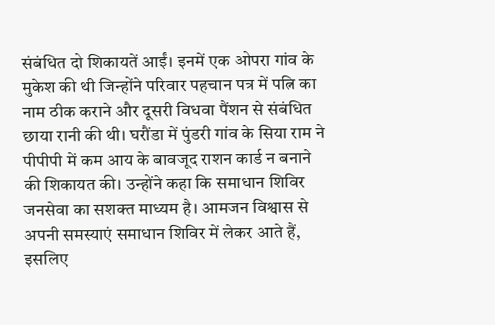संबंधित दो शिकायतें आईं। इनमें एक ओपरा गांव के मुकेश की थी जिन्होंने परिवार पहचान पत्र में पत्नि का नाम ठीक कराने और दूसरी विधवा पैंशन से संबंधित छाया रानी की थी। घरौंडा में पुंडरी गांव के सिया राम ने पीपीपी में कम आय के बावजूद राशन कार्ड न बनाने की शिकायत की। उन्होंने कहा कि समाधान शिविर जनसेवा का सशक्त माध्यम है। आमजन विश्वास से अपनी समस्याएं समाधान शिविर में लेकर आते हैं, इसलिए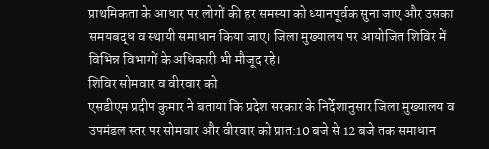प्राथमिकता के आधार पर लोगों की हर समस्या को ध्यानपूर्वक सुना जाए और उसका समयबद्ध व स्थायी समाधान किया जाए। जिला मुख्यालय पर आयोजित शिविर में विभिन्न विभागों के अधिकारी भी मौजूद रहे।
शिविर सोमवार व वीरवार को
एसडीएम प्रदीप कुमार ने बताया कि प्रदेश सरकार के निर्देशानुसार जिला मुख्यालय व उपमंडल स्तर पर सोमवार और वीरवार को प्रात:10 बजे से 12 बजे तक समाधान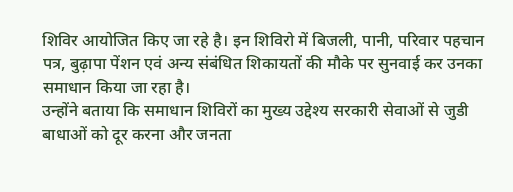शिविर आयोजित किए जा रहे है। इन शिविरो में बिजली, पानी, परिवार पहचान पत्र, बुढ़ापा पेंशन एवं अन्य संबंधित शिकायतों की मौके पर सुनवाई कर उनका समाधान किया जा रहा है।
उन्होंने बताया कि समाधान शिविरों का मुख्य उद्देश्य सरकारी सेवाओं से जुडी बाधाओं को दूर करना और जनता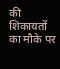की शिकायतों का मौके पर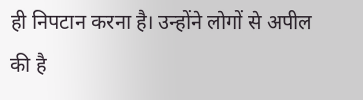ही निपटान करना है। उन्होंने लोगों से अपील की है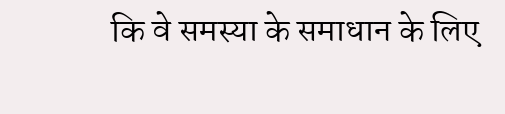कि वे समस्या के समाधान के लिए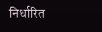निर्धारित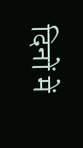दिनों में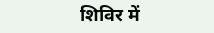शिविर में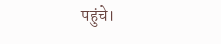पहुंचे।